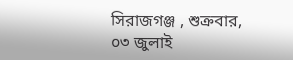সিরাজগঞ্জ , শুক্রবার, ০৩ জুলাই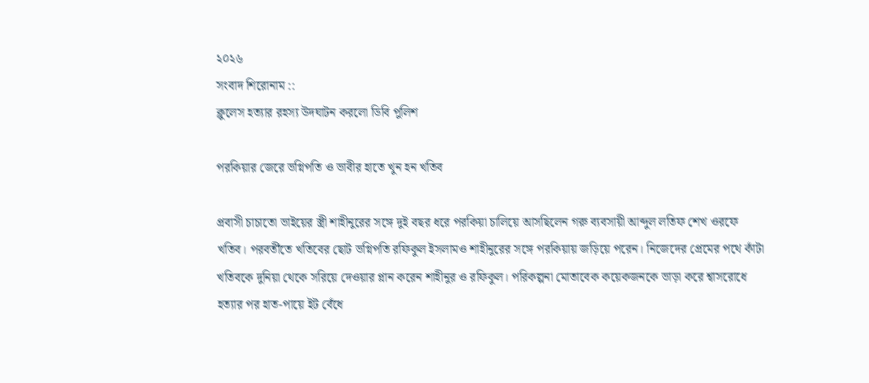২০২৬
সংবাদ শিরোনাম ::
ক্লুলেস হত্যার রহস্য উদঘাটন করলো ডিবি পুলিশ

পরকিয়ার জেরে ভগ্নিপতি ও ভাবীর হাতে খুন হন খতিব

প্রবাসী চাচাতো ভাইয়ের স্ত্রী শাহীনুরের সঙ্গে দুই বছর ধরে পরকিয়া চালিয়ে আসছিলেন গরু ব্যবসায়ী আব্দুল লতিফ শেখ ওরফে খতিব। পরবর্তীতে খতিবের ছোট ভগ্নিপতি রফিকুল ইসলামও শাহীনুরের সঙ্গে পরকিয়ায় জড়িয়ে পরেন। নিজেদের প্রেমের পথে কাঁটা খতিবকে দুনিয়া থেকে সরিয়ে দেওয়ার প্লান করেন শাহীনুর ও রফিকুল। পরিকল্পনা মোতাবেক কয়েকজনকে ভাড়া করে শ্বাসরোধে হত্যার পর হাত-পায়ে ইট বেঁধে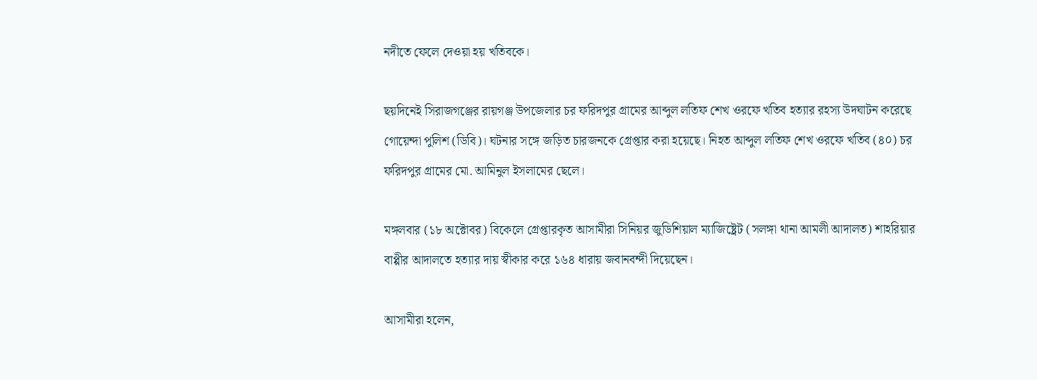নদীতে ফেলে দেওয়া হয় খতিবকে।

ছয়দিনেই সিরাজগঞ্জের রায়গঞ্জ উপজেলার চর ফরিদপুর গ্রামের আব্দুল লতিফ শেখ ওরফে খতিব হত্যার রহস্য উদঘাটন করেছে গোয়েন্দা পুলিশ (ডিবি)। ঘটনার সঙ্গে জড়িত চারজনকে গ্রেপ্তার করা হয়েছে। নিহত আব্দুল লতিফ শেখ ওরফে খতিব (৪০) চর ফরিদপুর গ্রামের মো. আমিনুল ইসলামের ছেলে।

মঙ্গলবার (১৮ অক্টোবর) বিকেলে গ্রেপ্তারকৃত আসামীরা সিনিয়র জুডিশিয়াল ম্যাজিষ্ট্রেট (সলঙ্গা থানা আমলী আদালত) শাহরিয়ার বাপ্পীর আদালতে হত্যার দায় স্বীকার করে ১৬৪ ধারায় জবানবন্দী দিয়েছেন।

আসামীরা হলেন,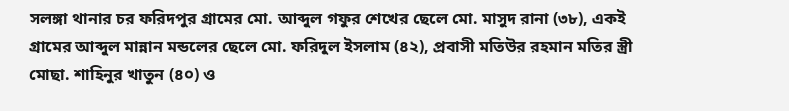সলঙ্গা থানার চর ফরিদপুর গ্রামের মো. আব্দুল গফুর শেখের ছেলে মো. মাসুদ রানা (৩৮), একই গ্রামের আব্দুল মান্নান মন্ডলের ছেলে মো. ফরিদুল ইসলাম (৪২), প্রবাসী মতিউর রহমান মতির স্ত্রী মোছা. শাহিনুর খাতুন (৪০) ও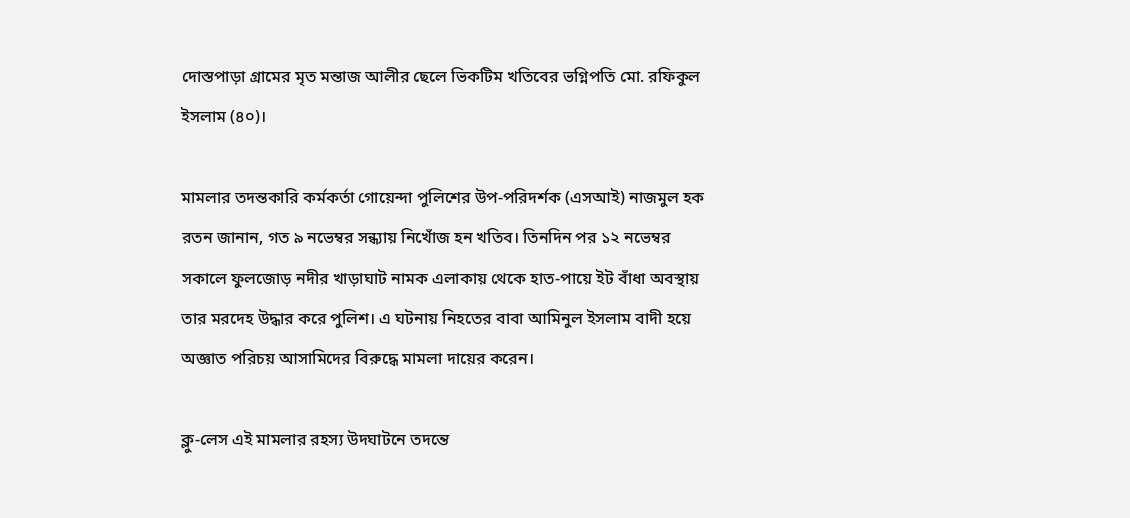দোস্তপাড়া গ্রামের মৃত মন্তাজ আলীর ছেলে ভিকটিম খতিবের ভগ্নিপতি মো. রফিকুল ইসলাম (৪০)।

মামলার তদন্তকারি কর্মকর্তা গোয়েন্দা পুলিশের উপ-পরিদর্শক (এসআই) নাজমুল হক রতন জানান, গত ৯ নভেম্বর সন্ধ্যায় নিখোঁজ হন খতিব। তিনদিন পর ১২ নভেম্বর সকালে ফুলজোড় নদীর খাড়াঘাট নামক এলাকায় থেকে হাত-পায়ে ইট বাঁধা অবস্থায় তার মরদেহ উদ্ধার করে পুলিশ। এ ঘটনায় নিহতের বাবা আমিনুল ইসলাম বাদী হয়ে অজ্ঞাত পরিচয় আসামিদের বিরুদ্ধে মামলা দায়ের করেন।

ক্লু-লেস এই মামলার রহস্য উদঘাটনে তদন্তে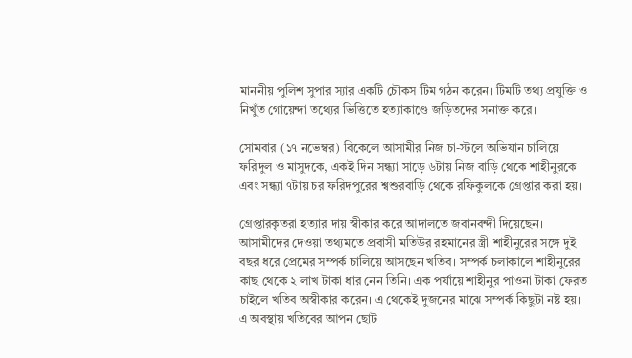মাননীয় পুলিশ সুপার স্যার একটি চৌকস টিম গঠন করেন। টিমটি তথ্য প্রযুক্তি ও নিখুঁত গোয়েন্দা তথ্যের ভিত্তিতে হত্যাকাণ্ডে জড়িতদের সনাক্ত করে।

সোমবার (১৭ নভেম্বর) বিকেলে আসামীর নিজ চা-স্টলে অভিযান চালিয়ে ফরিদুল ও মাসুদকে, একই দিন সন্ধ্যা সাড়ে ৬টায় নিজ বাড়ি থেকে শাহীনুরকে এবং সন্ধ্যা ৭টায় চর ফরিদপুরের শ্বশুরবাড়ি থেকে রফিকুলকে গ্রেপ্তার করা হয়।

গ্রেপ্তারকৃতরা হত্যার দায় স্বীকার করে আদালতে জবানবন্দী দিয়েছেন। আসামীদের দেওয়া তথ্যমতে প্রবাসী মতিউর রহমানের স্ত্রী শাহীনুরের সঙ্গে দুই বছর ধরে প্রেমের সম্পর্ক চালিয়ে আসছেন খতিব। সম্পর্ক চলাকালে শাহীনুরের কাছ থেকে ২ লাখ টাকা ধার নেন তিনি। এক পর্যায়ে শাহীনুর পাওনা টাকা ফেরত চাইলে খতিব অস্বীকার করেন। এ থেকেই দুজনের মাঝে সম্পর্ক কিছুটা নষ্ট হয়। এ অবস্থায় খতিবের আপন ছোট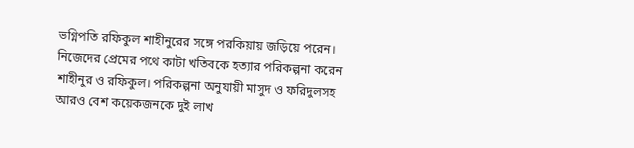ভগ্নিপতি রফিকুল শাহীনুরের সঙ্গে পরকিয়ায় জড়িয়ে পরেন। নিজেদের প্রেমের পথে কাটা খতিবকে হত্যার পরিকল্পনা করেন শাহীনুর ও রফিকুল। পরিকল্পনা অনুযায়ী মাসুদ ও ফরিদুলসহ আরও বেশ কয়েকজনকে দুই লাখ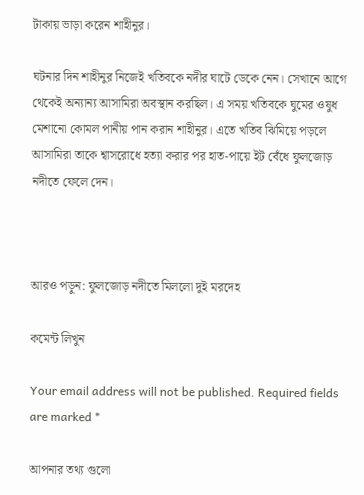টাকায় ভাড়া করেন শাহীনুর।

ঘটনার দিন শাহীনুর নিজেই খতিবকে নদীর ঘাটে ডেকে নেন। সেখানে আগে থেকেই অন্যান্য আসামিরা অবস্থান করছিল। এ সময় খতিবকে ঘুমের ওষুধ মেশানো কোমল পানীয় পান করান শাহীনুর। এতে খতিব ঝিমিয়ে পড়লে আসামিরা তাকে শ্বাসরোধে হত্যা করার পর হাত-পায়ে ইট বেঁধে ফুলজোড় নদীতে ফেলে দেন।



আরও পড়ুন: ফুলজোড় নদীতে মিললো দুই মরদেহ

কমেন্ট লিখুন

Your email address will not be published. Required fields are marked *

আপনার তথ্য গুলো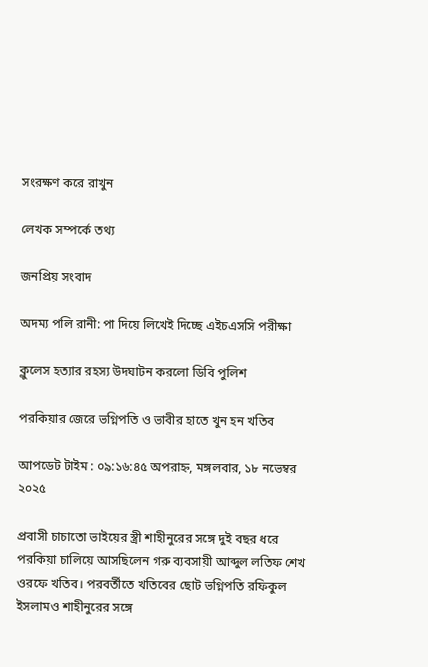সংরক্ষণ করে রাখুন

লেখক সম্পর্কে তথ্য

জনপ্রিয় সংবাদ

অদম্য পলি রানী: পা দিয়ে লিখেই দিচ্ছে এইচএসসি পরীক্ষা

ক্লুলেস হত্যার রহস্য উদঘাটন করলো ডিবি পুলিশ

পরকিয়ার জেরে ভগ্নিপতি ও ভাবীর হাতে খুন হন খতিব

আপডেট টাইম : ০৯:১৬:৪৫ অপরাহ্ন, মঙ্গলবার, ১৮ নভেম্বর ২০২৫

প্রবাসী চাচাতো ভাইয়ের স্ত্রী শাহীনুরের সঙ্গে দুই বছর ধরে পরকিয়া চালিয়ে আসছিলেন গরু ব্যবসায়ী আব্দুল লতিফ শেখ ওরফে খতিব। পরবর্তীতে খতিবের ছোট ভগ্নিপতি রফিকুল ইসলামও শাহীনুরের সঙ্গে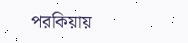পরকিয়ায়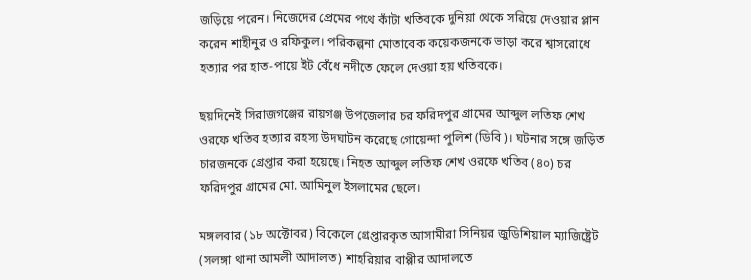জড়িয়ে পরেন। নিজেদের প্রেমের পথে কাঁটা খতিবকে দুনিয়া থেকে সরিয়ে দেওয়ার প্লান করেন শাহীনুর ও রফিকুল। পরিকল্পনা মোতাবেক কয়েকজনকে ভাড়া করে শ্বাসরোধে হত্যার পর হাত-পায়ে ইট বেঁধে নদীতে ফেলে দেওয়া হয় খতিবকে।

ছয়দিনেই সিরাজগঞ্জের রায়গঞ্জ উপজেলার চর ফরিদপুর গ্রামের আব্দুল লতিফ শেখ ওরফে খতিব হত্যার রহস্য উদঘাটন করেছে গোয়েন্দা পুলিশ (ডিবি)। ঘটনার সঙ্গে জড়িত চারজনকে গ্রেপ্তার করা হয়েছে। নিহত আব্দুল লতিফ শেখ ওরফে খতিব (৪০) চর ফরিদপুর গ্রামের মো. আমিনুল ইসলামের ছেলে।

মঙ্গলবার (১৮ অক্টোবর) বিকেলে গ্রেপ্তারকৃত আসামীরা সিনিয়র জুডিশিয়াল ম্যাজিষ্ট্রেট (সলঙ্গা থানা আমলী আদালত) শাহরিয়ার বাপ্পীর আদালতে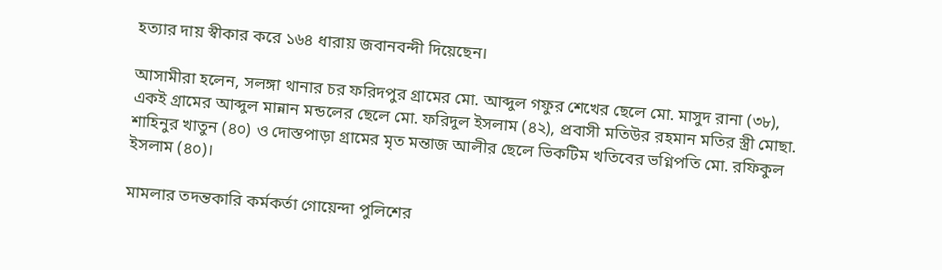হত্যার দায় স্বীকার করে ১৬৪ ধারায় জবানবন্দী দিয়েছেন।

আসামীরা হলেন, সলঙ্গা থানার চর ফরিদপুর গ্রামের মো. আব্দুল গফুর শেখের ছেলে মো. মাসুদ রানা (৩৮), একই গ্রামের আব্দুল মান্নান মন্ডলের ছেলে মো. ফরিদুল ইসলাম (৪২), প্রবাসী মতিউর রহমান মতির স্ত্রী মোছা. শাহিনুর খাতুন (৪০) ও দোস্তপাড়া গ্রামের মৃত মন্তাজ আলীর ছেলে ভিকটিম খতিবের ভগ্নিপতি মো. রফিকুল ইসলাম (৪০)।

মামলার তদন্তকারি কর্মকর্তা গোয়েন্দা পুলিশের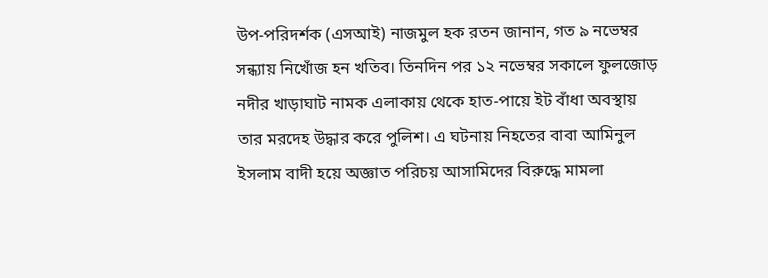উপ-পরিদর্শক (এসআই) নাজমুল হক রতন জানান, গত ৯ নভেম্বর সন্ধ্যায় নিখোঁজ হন খতিব। তিনদিন পর ১২ নভেম্বর সকালে ফুলজোড় নদীর খাড়াঘাট নামক এলাকায় থেকে হাত-পায়ে ইট বাঁধা অবস্থায় তার মরদেহ উদ্ধার করে পুলিশ। এ ঘটনায় নিহতের বাবা আমিনুল ইসলাম বাদী হয়ে অজ্ঞাত পরিচয় আসামিদের বিরুদ্ধে মামলা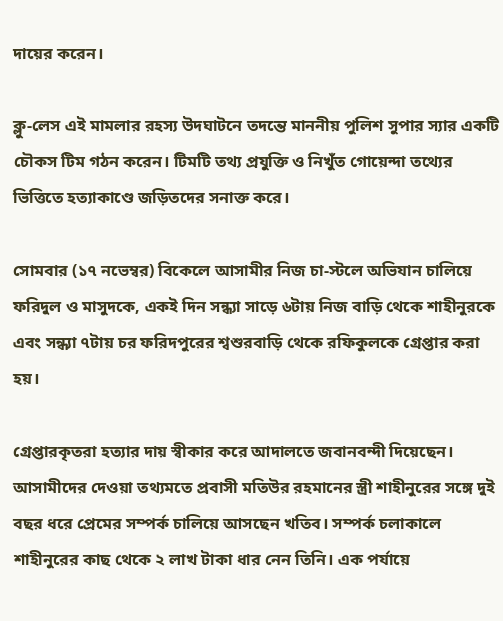দায়ের করেন।

ক্লু-লেস এই মামলার রহস্য উদঘাটনে তদন্তে মাননীয় পুলিশ সুপার স্যার একটি চৌকস টিম গঠন করেন। টিমটি তথ্য প্রযুক্তি ও নিখুঁত গোয়েন্দা তথ্যের ভিত্তিতে হত্যাকাণ্ডে জড়িতদের সনাক্ত করে।

সোমবার (১৭ নভেম্বর) বিকেলে আসামীর নিজ চা-স্টলে অভিযান চালিয়ে ফরিদুল ও মাসুদকে, একই দিন সন্ধ্যা সাড়ে ৬টায় নিজ বাড়ি থেকে শাহীনুরকে এবং সন্ধ্যা ৭টায় চর ফরিদপুরের শ্বশুরবাড়ি থেকে রফিকুলকে গ্রেপ্তার করা হয়।

গ্রেপ্তারকৃতরা হত্যার দায় স্বীকার করে আদালতে জবানবন্দী দিয়েছেন। আসামীদের দেওয়া তথ্যমতে প্রবাসী মতিউর রহমানের স্ত্রী শাহীনুরের সঙ্গে দুই বছর ধরে প্রেমের সম্পর্ক চালিয়ে আসছেন খতিব। সম্পর্ক চলাকালে শাহীনুরের কাছ থেকে ২ লাখ টাকা ধার নেন তিনি। এক পর্যায়ে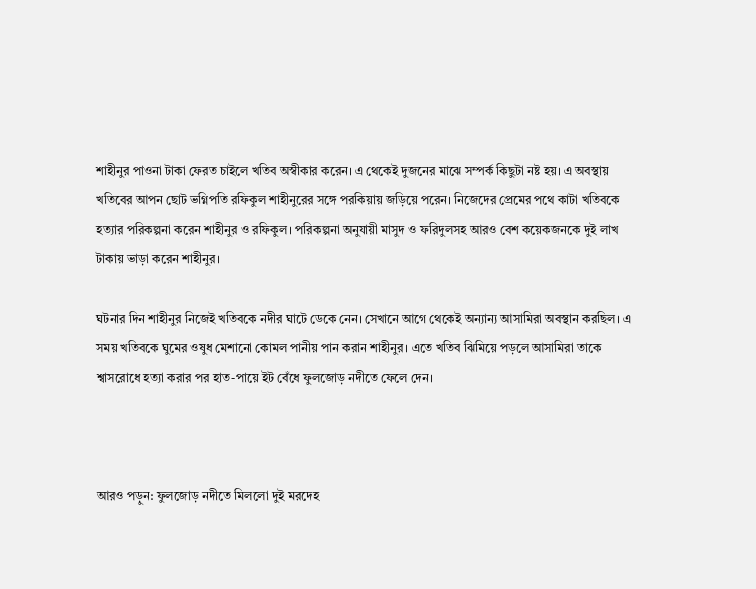শাহীনুর পাওনা টাকা ফেরত চাইলে খতিব অস্বীকার করেন। এ থেকেই দুজনের মাঝে সম্পর্ক কিছুটা নষ্ট হয়। এ অবস্থায় খতিবের আপন ছোট ভগ্নিপতি রফিকুল শাহীনুরের সঙ্গে পরকিয়ায় জড়িয়ে পরেন। নিজেদের প্রেমের পথে কাটা খতিবকে হত্যার পরিকল্পনা করেন শাহীনুর ও রফিকুল। পরিকল্পনা অনুযায়ী মাসুদ ও ফরিদুলসহ আরও বেশ কয়েকজনকে দুই লাখ টাকায় ভাড়া করেন শাহীনুর।

ঘটনার দিন শাহীনুর নিজেই খতিবকে নদীর ঘাটে ডেকে নেন। সেখানে আগে থেকেই অন্যান্য আসামিরা অবস্থান করছিল। এ সময় খতিবকে ঘুমের ওষুধ মেশানো কোমল পানীয় পান করান শাহীনুর। এতে খতিব ঝিমিয়ে পড়লে আসামিরা তাকে শ্বাসরোধে হত্যা করার পর হাত-পায়ে ইট বেঁধে ফুলজোড় নদীতে ফেলে দেন।



আরও পড়ুন: ফুলজোড় নদীতে মিললো দুই মরদেহ